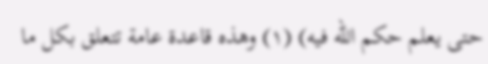حتى يعلم حكم الله فيه) (١) وهذه قاعدة عامة تتعلق بكل ما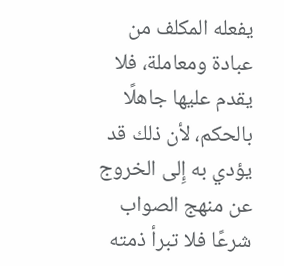يفعله المكلف من عبادة ومعاملة، فلا يقدم عليها جاهلًا بالحكم، لأن ذلك قد يؤدي به إِلى الخروج عن منهج الصواب شرعًا فلا تبرأ ذمته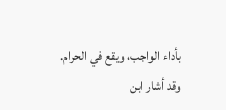بأداء الواجب، ويقع في الحرام.
وقد أشار ابن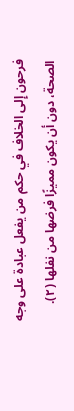فرحون إِلى الخلاف في حكم من يفعل عبادة على وجه الصحة، دون أن يكون مميزًا فرضها من نفلها (٢).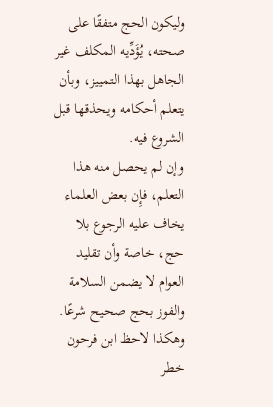وليكون الحج متفقًا على صحته، يُؤَدِّيه المكلف غير الجاهل بهذا التمييز، وبأن يتعلم أحكامه ويحذقها قبل الشروع فيه.
وإن لم يحصل منه هذا التعلم، فإِن بعض العلماء يخاف عليه الرجوع بلا حج، خاصة وأن تقليد العوام لا يضمن السلامة والفوز بحج صحيح شرعًا.
وهكذا لاحظ ابن فرحون خطر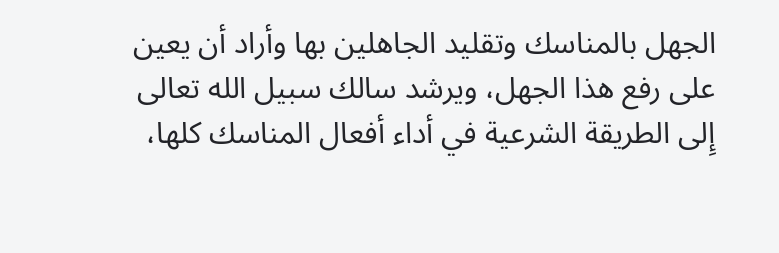الجهل بالمناسك وتقليد الجاهلين بها وأراد أن يعين على رفع هذا الجهل، ويرشد سالك سبيل الله تعالى إِلى الطريقة الشرعية في أداء أفعال المناسك كلها،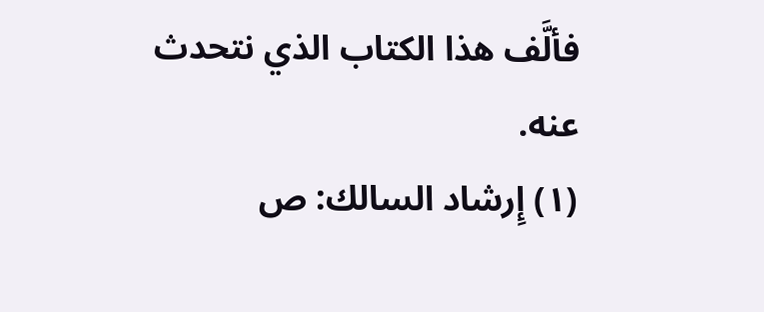فألَّف هذا الكتاب الذي نتحدث عنه.
(١) إِرشاد السالك: ص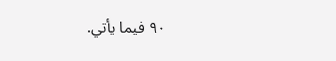٩٠ فيما يأتي.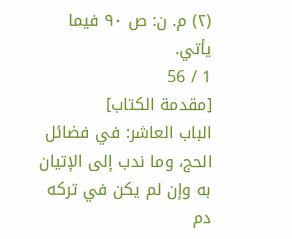(٢) م. ن: ص ٩٠ فيما يأتي.
1 / 56
[مقدمة الكتاب]
الباب العاشر: في فضائل الحج، وما ندب إلى الإتيان به وإن لم يكن في تركه دم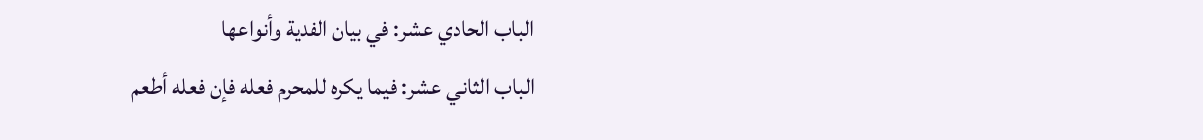الباب الحادي عشر: في بيان الفدية وأنواعها
الباب الثاني عشر: فيما يكره للمحرم فعله فإن فعله أطعم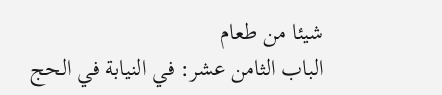شيئا من طعام
الباب الثامن عشر: في النيابة في الحج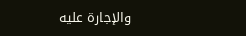والإجارة عليه